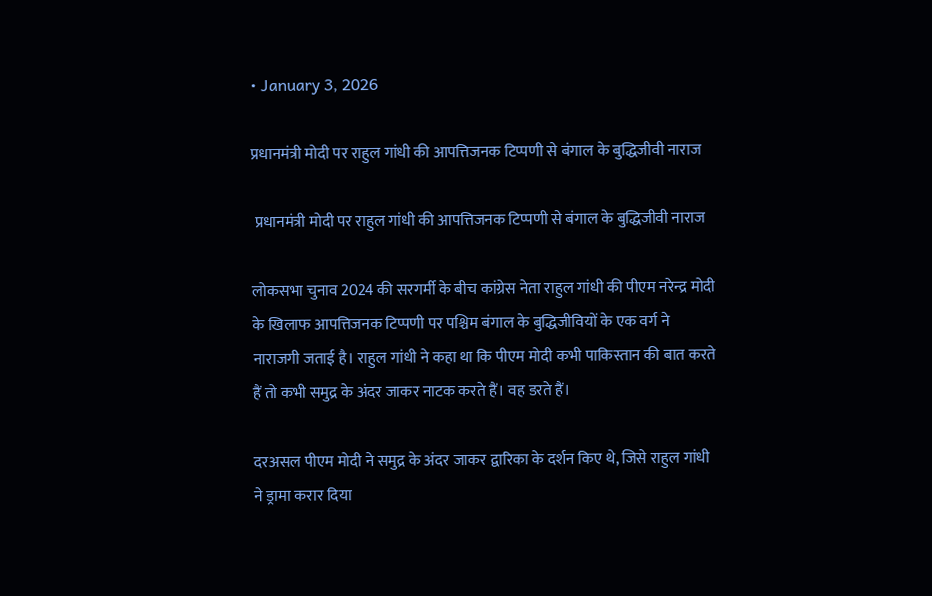• January 3, 2026

प्रधानमंत्री मोदी पर राहुल गांधी की आपत्तिजनक टिप्पणी से बंगाल के बुद्धिजीवी नाराज

 प्रधानमंत्री मोदी पर राहुल गांधी की आपत्तिजनक टिप्पणी से बंगाल के बुद्धिजीवी नाराज

लोकसभा चुनाव 2024 की सरगर्मी के बीच कांग्रेस नेता राहुल गांधी की पीएम नरेन्द्र मोदी के खिलाफ आपत्तिजनक टिप्पणी पर पश्चिम बंगाल के बुद्धिजीवियों के एक वर्ग ने नाराजगी जताई है। राहुल गांधी ने कहा था कि पीएम मोदी कभी पाकिस्तान की बात करते हैं तो कभी समुद्र के अंदर जाकर नाटक करते हैं। वह डरते हैं।

दरअसल पीएम मोदी ने समुद्र के अंदर जाकर द्वारिका के दर्शन किए थे, जिसे राहुल गांधी ने ड्रामा करार दिया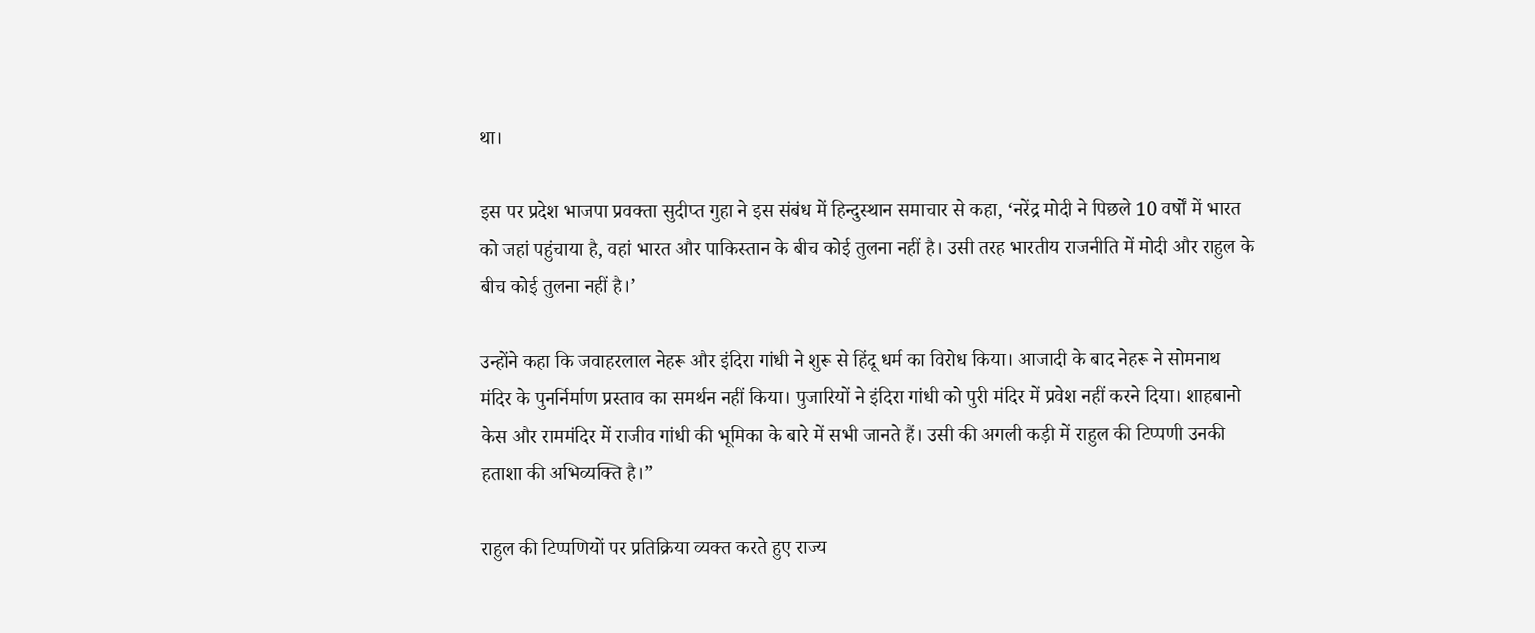था।

इस पर प्रदेश भाजपा प्रवक्ता सुदीप्त गुहा ने इस संबंध में हिन्दुस्थान समाचार से कहा, ‘नरेंद्र मोदी ने पिछले 10 वर्षों में भारत को जहां पहुंचाया है, वहां भारत और पाकिस्तान के बीच कोई तुलना नहीं है। उसी तरह भारतीय राजनीति में मोदी और राहुल के बीच कोई तुलना नहीं है।’

उन्होंने कहा कि जवाहरलाल नेहरू और इंदिरा गांधी ने शुरू से हिंदू धर्म का विरोध किया। आजादी के बाद नेहरू ने सोमनाथ मंदिर के पुनर्निर्माण प्रस्ताव का समर्थन नहीं किया। पुजारियों ने इंदिरा गांधी को पुरी मंदिर में प्रवेश नहीं करने दिया। शाहबानो केस और राममंदिर में राजीव गांधी की भूमिका के बारे में सभी जानते हैं। उसी की अगली कड़ी में राहुल की टिप्पणी उनकी हताशा की अभिव्यक्ति है।”

राहुल की टिप्पणियों पर प्रतिक्रिया व्यक्त करते हुए राज्य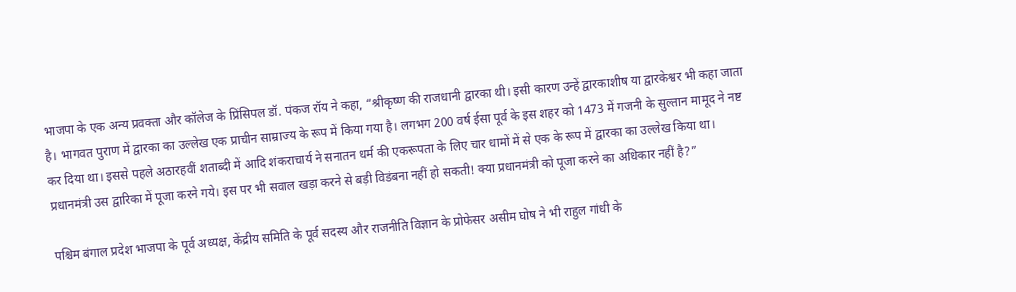भाजपा के एक अन्य प्रवक्ता और कॉलेज के प्रिंसिपल डॉ. पंकज रॉय ने कहा, “श्रीकृष्ण की राजधानी द्वारका थी। इसी कारण उन्हें द्वारकाशीष या द्वारकेश्वर भी कहा जाता है। भागवत पुराण में द्वारका का उल्लेख एक प्राचीन साम्राज्य के रूप में किया गया है। लगभग 200 वर्ष ईसा पूर्व के इस शहर को 1473 में गजनी के सुल्तान मामूद ने नष्ट कर दिया था। इससे पहले अठारहवीं शताब्दी में आदि शंकराचार्य ने सनातन धर्म की एकरूपता के लिए चार धामों में से एक के रूप में द्वारका का उल्लेख किया था। प्रधानमंत्री उस द्वारिका में पूजा करने गये। इस पर भी सवाल खड़ा करने से बड़ी विडंबना नहीं हो सकती! क्या प्रधानमंत्री को पूजा करने का अधिकार नहीं है?”

पश्चिम बंगाल प्रदेश भाजपा के पूर्व अध्यक्ष, केंद्रीय समिति के पूर्व सदस्य और राजनीति विज्ञान के प्रोफेसर असीम घोष ने भी राहुल गांधी के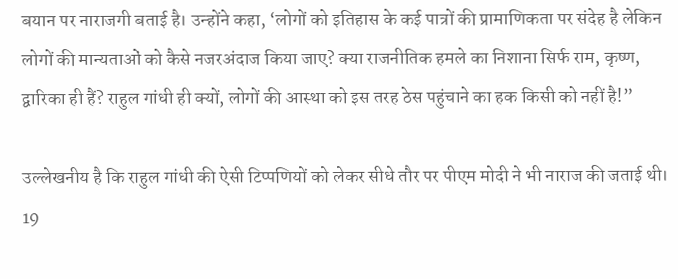बयान पर नाराजगी बताई है। उन्होंने कहा, ‘लोगों को इतिहास के कई पात्रों की प्रामाणिकता पर संदेह है लेकिन लोगों की मान्यताओं को कैसे नजरअंदाज किया जाए? क्या राजनीतिक हमले का निशाना सिर्फ राम, कृष्ण, द्वारिका ही हैं? राहुल गांधी ही क्यों, लोगों की आस्था को इस तरह ठेस पहुंचाने का हक किसी को नहीं है!”

उल्लेखनीय है कि राहुल गांधी की ऐसी टिप्पणियों को लेकर सीधे तौर पर पीएम मोदी ने भी नाराज की जताई थी। 19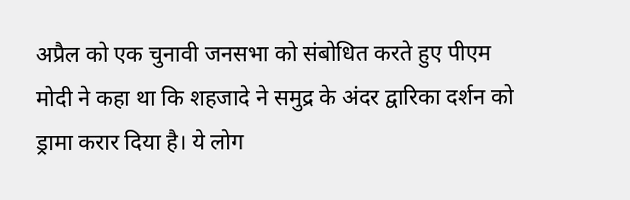अप्रैल को एक चुनावी जनसभा को संबोधित करते हुए पीएम मोदी ने कहा था कि शहजादे ने समुद्र के अंदर द्वारिका दर्शन को ड्रामा करार दिया है। ये लोग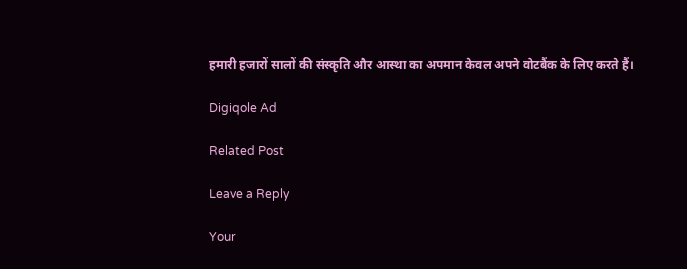हमारी हजारों सालों की संस्कृति और आस्था का अपमान केवल अपने वोटबैंक के लिए करते हैं।

Digiqole Ad

Related Post

Leave a Reply

Your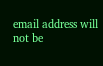email address will not be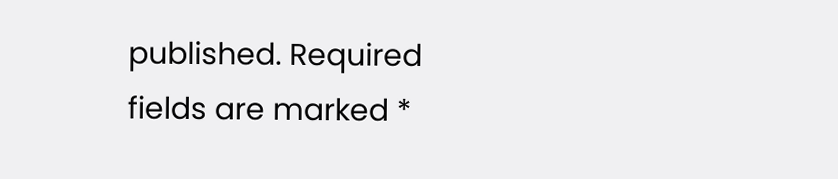published. Required fields are marked *